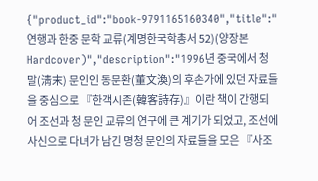{"product_id":"book-9791165160340","title":"연행과 한중 문학 교류(계명한국학총서 52)(양장본 Hardcover)","description":"1996년 중국에서 청말(淸末) 문인인 동문환(董文渙)의 후손가에 있던 자료들을 중심으로 『한객시존(韓客詩存)』이란 책이 간행되어 조선과 청 문인 교류의 연구에 큰 계기가 되었고, 조선에 사신으로 다녀가 남긴 명청 문인의 자료들을 모은 『사조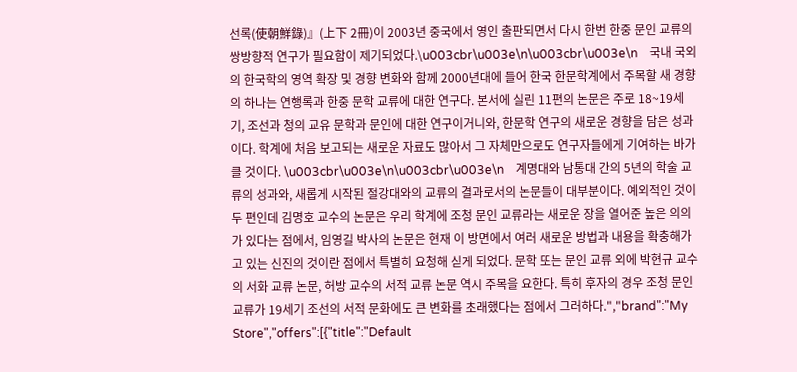선록(使朝鮮錄)』(上下 2冊)이 2003년 중국에서 영인 출판되면서 다시 한번 한중 문인 교류의 쌍방향적 연구가 필요함이 제기되었다.\u003cbr\u003e\n\u003cbr\u003e\n    국내 국외의 한국학의 영역 확장 및 경향 변화와 함께 2000년대에 들어 한국 한문학계에서 주목할 새 경향의 하나는 연행록과 한중 문학 교류에 대한 연구다. 본서에 실린 11편의 논문은 주로 18~19세기, 조선과 청의 교유 문학과 문인에 대한 연구이거니와, 한문학 연구의 새로운 경향을 담은 성과이다. 학계에 처음 보고되는 새로운 자료도 많아서 그 자체만으로도 연구자들에게 기여하는 바가 클 것이다. \u003cbr\u003e\n\u003cbr\u003e\n    계명대와 남통대 간의 5년의 학술 교류의 성과와, 새롭게 시작된 절강대와의 교류의 결과로서의 논문들이 대부분이다. 예외적인 것이 두 편인데 김명호 교수의 논문은 우리 학계에 조청 문인 교류라는 새로운 장을 열어준 높은 의의가 있다는 점에서, 임영길 박사의 논문은 현재 이 방면에서 여러 새로운 방법과 내용을 확충해가고 있는 신진의 것이란 점에서 특별히 요청해 싣게 되었다. 문학 또는 문인 교류 외에 박현규 교수의 서화 교류 논문, 허방 교수의 서적 교류 논문 역시 주목을 요한다. 특히 후자의 경우 조청 문인 교류가 19세기 조선의 서적 문화에도 큰 변화를 초래했다는 점에서 그러하다.","brand":"My Store","offers":[{"title":"Default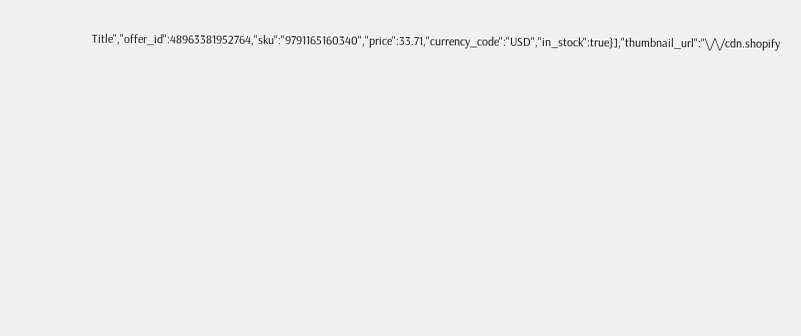Title","offer_id":48963381952764,"sku":"9791165160340","price":33.71,"currency_code":"USD","in_stock":true}],"thumbnail_url":"\/\/cdn.shopify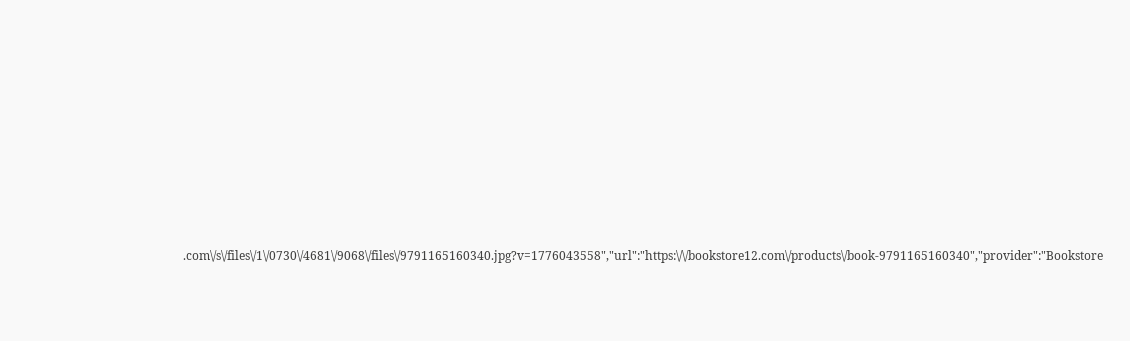.com\/s\/files\/1\/0730\/4681\/9068\/files\/9791165160340.jpg?v=1776043558","url":"https:\/\/bookstore12.com\/products\/book-9791165160340","provider":"Bookstore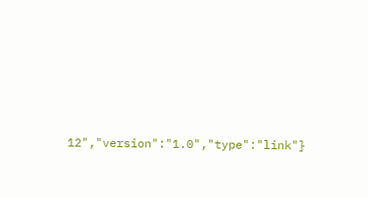12","version":"1.0","type":"link"}